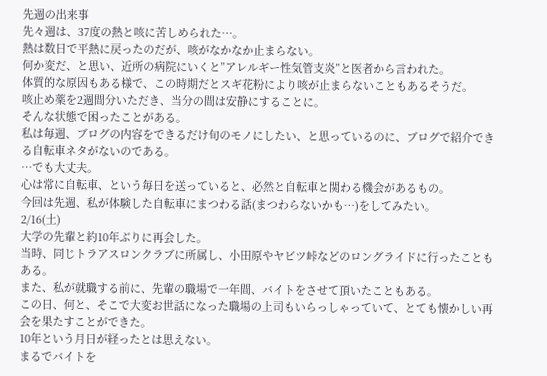先週の出来事
先々週は、37度の熱と咳に苦しめられた…。
熱は数日で平熱に戻ったのだが、咳がなかなか止まらない。
何か変だ、と思い、近所の病院にいくと”アレルギー性気管支炎”と医者から言われた。
体質的な原因もある様で、この時期だとスギ花粉により咳が止まらないこともあるそうだ。
咳止め薬を2週間分いただき、当分の間は安静にすることに。
そんな状態で困ったことがある。
私は毎週、ブログの内容をできるだけ旬のモノにしたい、と思っているのに、ブログで紹介できる自転車ネタがないのである。
…でも大丈夫。
心は常に自転車、という毎日を送っていると、必然と自転車と関わる機会があるもの。
今回は先週、私が体験した自転車にまつわる話(まつわらないかも…)をしてみたい。
2/16(土)
大学の先輩と約10年ぶりに再会した。
当時、同じトラアスロンクラブに所属し、小田原やヤビツ峠などのロングライドに行ったこともある。
また、私が就職する前に、先輩の職場で一年間、バイトをさせて頂いたこともある。
この日、何と、そこで大変お世話になった職場の上司もいらっしゃっていて、とても懐かしい再会を果たすことができた。
10年という月日が経ったとは思えない。
まるでバイトを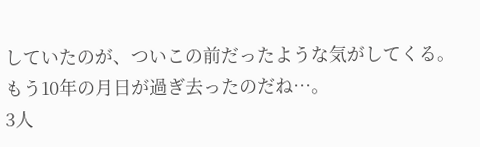していたのが、ついこの前だったような気がしてくる。
もう10年の月日が過ぎ去ったのだね…。
3人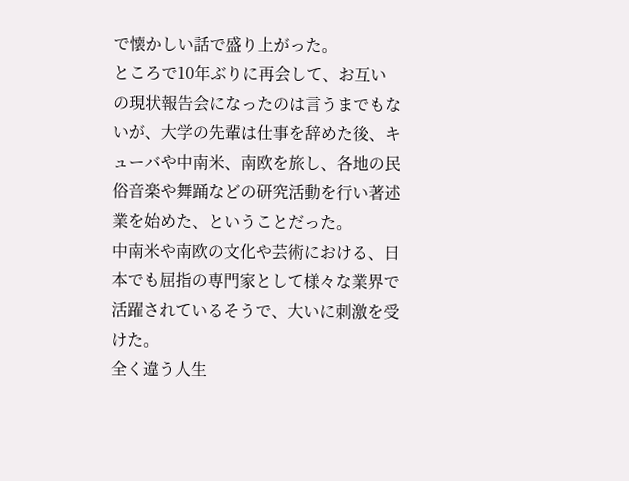で懐かしい話で盛り上がった。
ところで10年ぶりに再会して、お互いの現状報告会になったのは言うまでもないが、大学の先輩は仕事を辞めた後、キューバや中南米、南欧を旅し、各地の民俗音楽や舞踊などの研究活動を行い著述業を始めた、ということだった。
中南米や南欧の文化や芸術における、日本でも屈指の専門家として様々な業界で活躍されているそうで、大いに刺激を受けた。
全く違う人生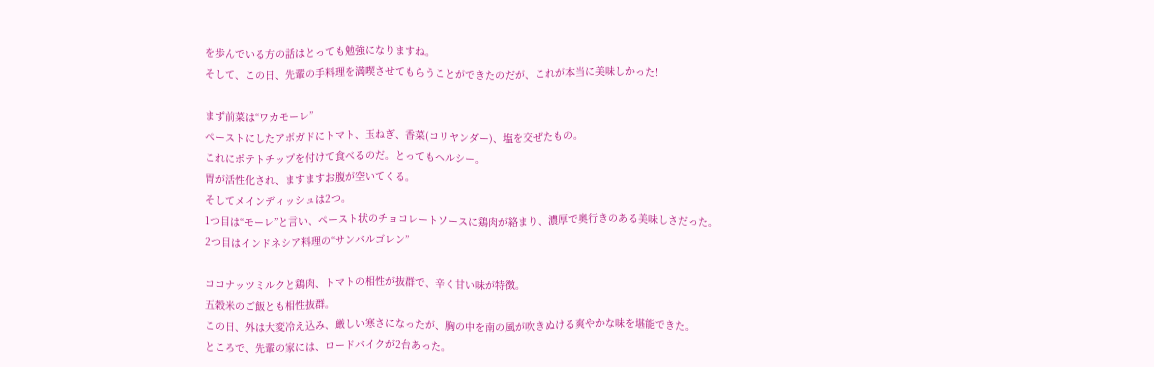を歩んでいる方の話はとっても勉強になりますね。
そして、この日、先輩の手料理を満喫させてもらうことができたのだが、これが本当に美味しかった!

まず前菜は“ワカモーレ”
ペーストにしたアボガドにトマト、玉ねぎ、香菜(コリヤンダー)、塩を交ぜたもの。
これにポテトチップを付けて食べるのだ。とってもヘルシー。
胃が活性化され、ますますお腹が空いてくる。
そしてメインディッシュは2つ。
1つ目は“モーレ”と言い、ペースト状のチョコレートソースに鶏肉が絡まり、濃厚で奥行きのある美味しさだった。
2つ目はインドネシア料理の“サンバルゴレン”

ココナッツミルクと鶏肉、トマトの相性が抜群で、辛く甘い味が特徴。
五穀米のご飯とも相性抜群。
この日、外は大変冷え込み、厳しい寒さになったが、胸の中を南の風が吹きぬける爽やかな味を堪能できた。
ところで、先輩の家には、ロードバイクが2台あった。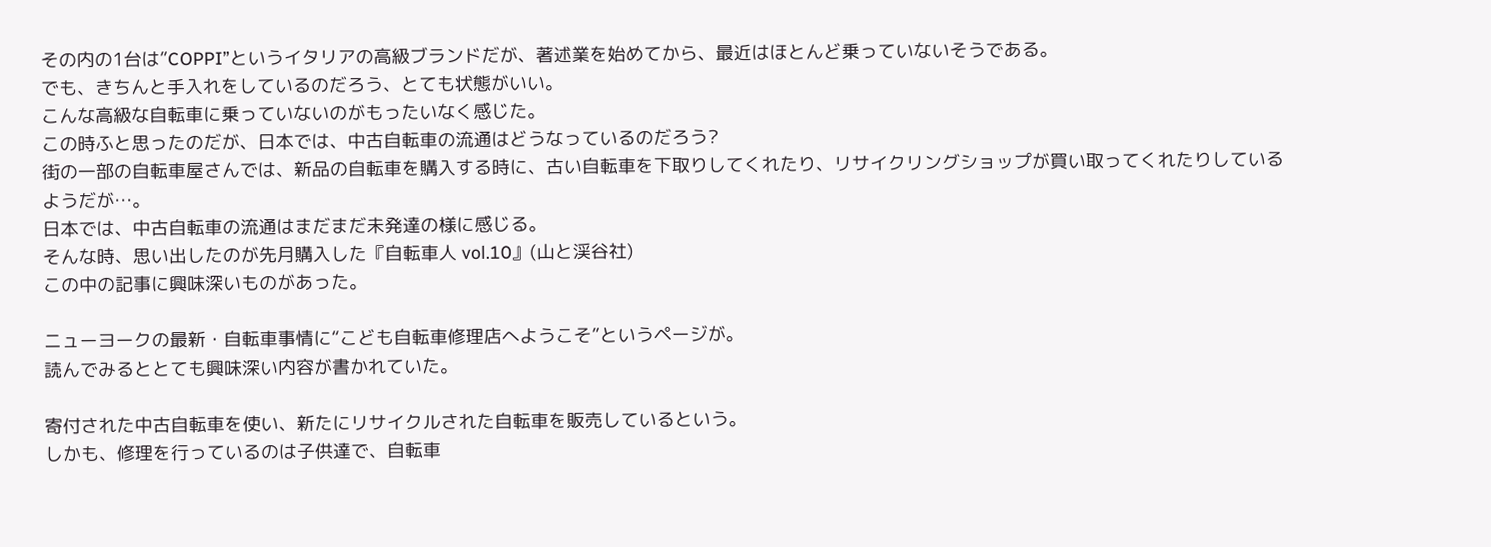その内の1台は”COPPI”というイタリアの高級ブランドだが、著述業を始めてから、最近はほとんど乗っていないそうである。
でも、きちんと手入れをしているのだろう、とても状態がいい。
こんな高級な自転車に乗っていないのがもったいなく感じた。
この時ふと思ったのだが、日本では、中古自転車の流通はどうなっているのだろう?
街の一部の自転車屋さんでは、新品の自転車を購入する時に、古い自転車を下取りしてくれたり、リサイクリングショップが買い取ってくれたりしているようだが…。
日本では、中古自転車の流通はまだまだ未発達の様に感じる。
そんな時、思い出したのが先月購入した『自転車人 vol.10』(山と渓谷社)
この中の記事に興味深いものがあった。

ニューヨークの最新・自転車事情に“こども自転車修理店へようこそ”というページが。
読んでみるととても興味深い内容が書かれていた。

寄付された中古自転車を使い、新たにリサイクルされた自転車を販売しているという。
しかも、修理を行っているのは子供達で、自転車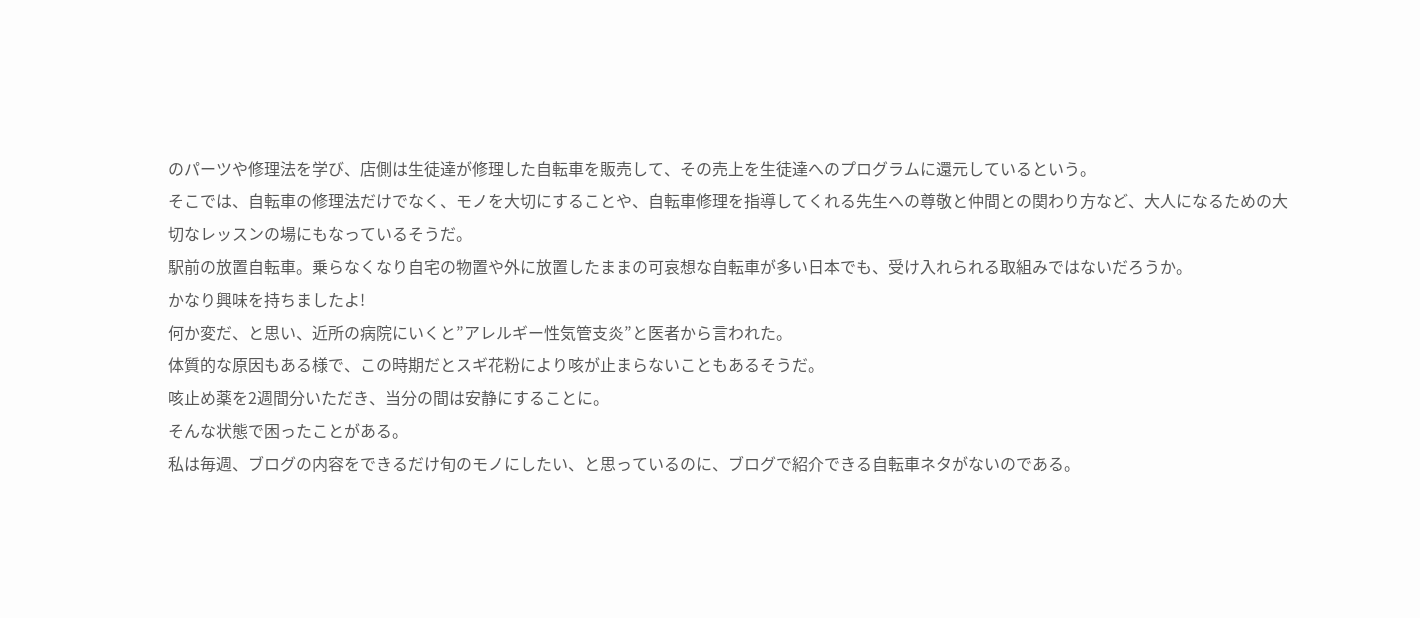のパーツや修理法を学び、店側は生徒達が修理した自転車を販売して、その売上を生徒達へのプログラムに還元しているという。
そこでは、自転車の修理法だけでなく、モノを大切にすることや、自転車修理を指導してくれる先生への尊敬と仲間との関わり方など、大人になるための大切なレッスンの場にもなっているそうだ。
駅前の放置自転車。乗らなくなり自宅の物置や外に放置したままの可哀想な自転車が多い日本でも、受け入れられる取組みではないだろうか。
かなり興味を持ちましたよ!
何か変だ、と思い、近所の病院にいくと”アレルギー性気管支炎”と医者から言われた。
体質的な原因もある様で、この時期だとスギ花粉により咳が止まらないこともあるそうだ。
咳止め薬を2週間分いただき、当分の間は安静にすることに。
そんな状態で困ったことがある。
私は毎週、ブログの内容をできるだけ旬のモノにしたい、と思っているのに、ブログで紹介できる自転車ネタがないのである。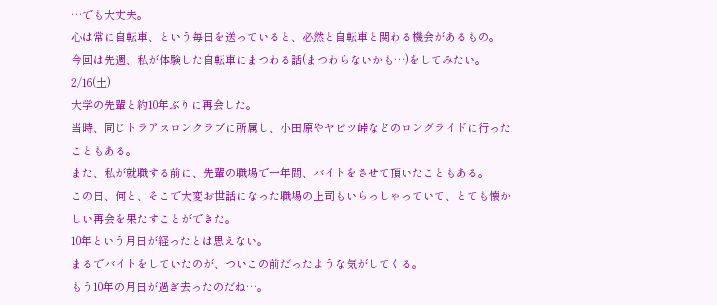…でも大丈夫。
心は常に自転車、という毎日を送っていると、必然と自転車と関わる機会があるもの。
今回は先週、私が体験した自転車にまつわる話(まつわらないかも…)をしてみたい。
2/16(土)
大学の先輩と約10年ぶりに再会した。
当時、同じトラアスロンクラブに所属し、小田原やヤビツ峠などのロングライドに行ったこともある。
また、私が就職する前に、先輩の職場で一年間、バイトをさせて頂いたこともある。
この日、何と、そこで大変お世話になった職場の上司もいらっしゃっていて、とても懐かしい再会を果たすことができた。
10年という月日が経ったとは思えない。
まるでバイトをしていたのが、ついこの前だったような気がしてくる。
もう10年の月日が過ぎ去ったのだね…。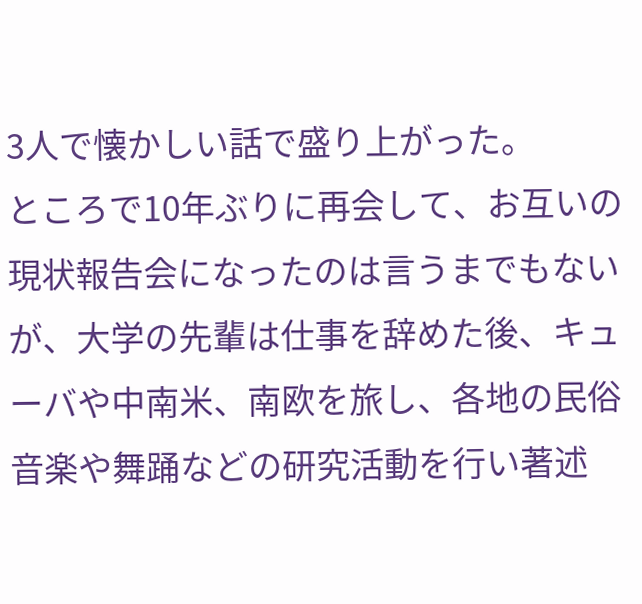3人で懐かしい話で盛り上がった。
ところで10年ぶりに再会して、お互いの現状報告会になったのは言うまでもないが、大学の先輩は仕事を辞めた後、キューバや中南米、南欧を旅し、各地の民俗音楽や舞踊などの研究活動を行い著述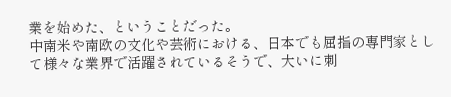業を始めた、ということだった。
中南米や南欧の文化や芸術における、日本でも屈指の専門家として様々な業界で活躍されているそうで、大いに刺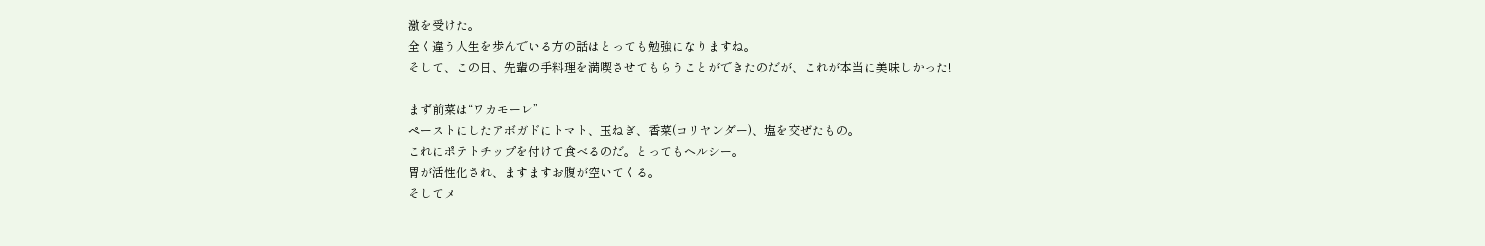激を受けた。
全く違う人生を歩んでいる方の話はとっても勉強になりますね。
そして、この日、先輩の手料理を満喫させてもらうことができたのだが、これが本当に美味しかった!

まず前菜は“ワカモーレ”
ペーストにしたアボガドにトマト、玉ねぎ、香菜(コリヤンダー)、塩を交ぜたもの。
これにポテトチップを付けて食べるのだ。とってもヘルシー。
胃が活性化され、ますますお腹が空いてくる。
そしてメ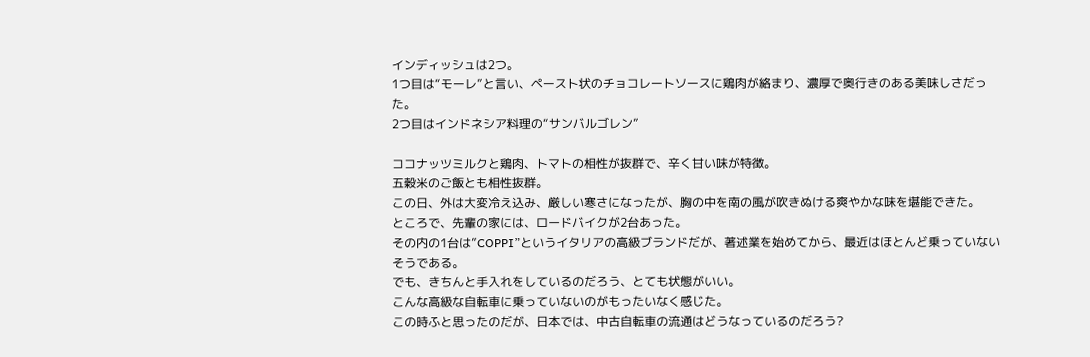インディッシュは2つ。
1つ目は“モーレ”と言い、ペースト状のチョコレートソースに鶏肉が絡まり、濃厚で奥行きのある美味しさだった。
2つ目はインドネシア料理の“サンバルゴレン”

ココナッツミルクと鶏肉、トマトの相性が抜群で、辛く甘い味が特徴。
五穀米のご飯とも相性抜群。
この日、外は大変冷え込み、厳しい寒さになったが、胸の中を南の風が吹きぬける爽やかな味を堪能できた。
ところで、先輩の家には、ロードバイクが2台あった。
その内の1台は”COPPI”というイタリアの高級ブランドだが、著述業を始めてから、最近はほとんど乗っていないそうである。
でも、きちんと手入れをしているのだろう、とても状態がいい。
こんな高級な自転車に乗っていないのがもったいなく感じた。
この時ふと思ったのだが、日本では、中古自転車の流通はどうなっているのだろう?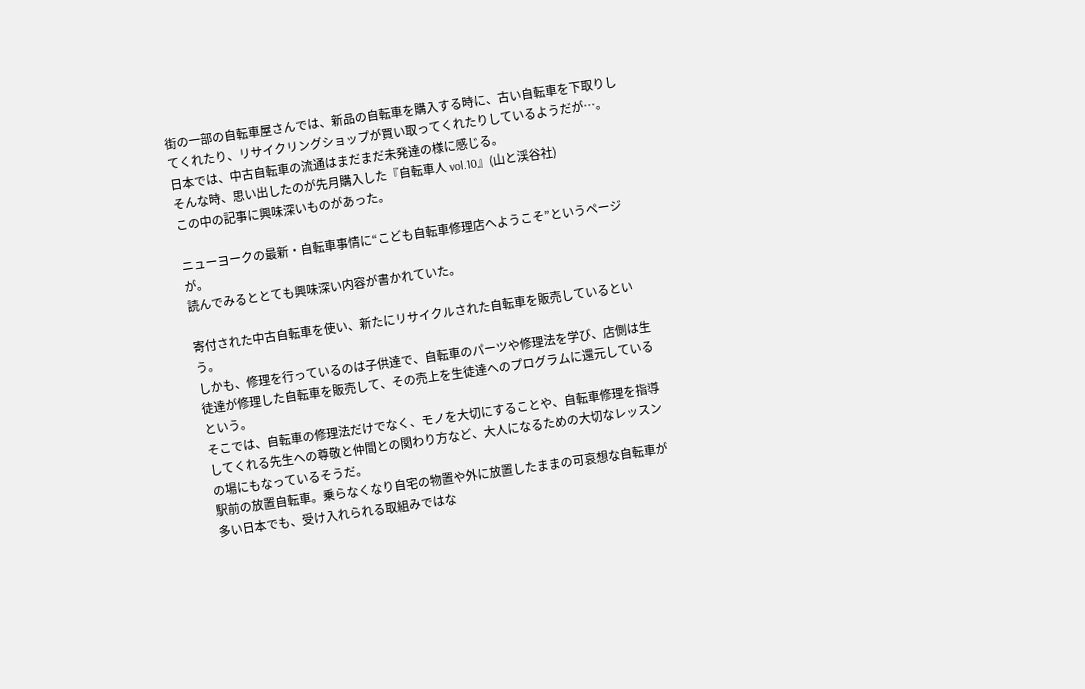街の一部の自転車屋さんでは、新品の自転車を購入する時に、古い自転車を下取りしてくれたり、リサイクリングショップが買い取ってくれたりしているようだが…。
日本では、中古自転車の流通はまだまだ未発達の様に感じる。
そんな時、思い出したのが先月購入した『自転車人 vol.10』(山と渓谷社)
この中の記事に興味深いものがあった。

ニューヨークの最新・自転車事情に“こども自転車修理店へようこそ”というページが。
読んでみるととても興味深い内容が書かれていた。

寄付された中古自転車を使い、新たにリサイクルされた自転車を販売しているという。
しかも、修理を行っているのは子供達で、自転車のパーツや修理法を学び、店側は生徒達が修理した自転車を販売して、その売上を生徒達へのプログラムに還元しているという。
そこでは、自転車の修理法だけでなく、モノを大切にすることや、自転車修理を指導してくれる先生への尊敬と仲間との関わり方など、大人になるための大切なレッスンの場にもなっているそうだ。
駅前の放置自転車。乗らなくなり自宅の物置や外に放置したままの可哀想な自転車が多い日本でも、受け入れられる取組みではな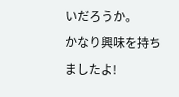いだろうか。
かなり興味を持ちましたよ!